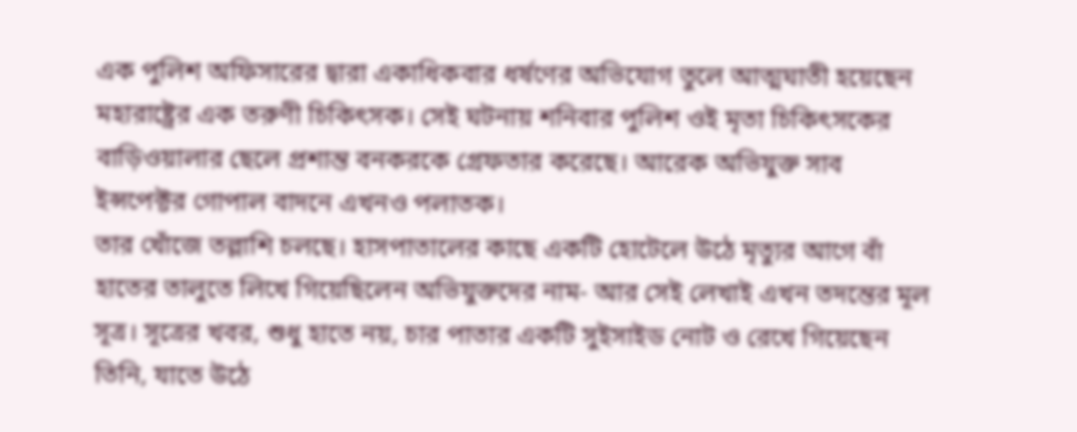এক পুলিশ অফিসারের দ্বারা একাধিকবার ধর্ষণের অভিযোগ তুলে আত্মঘাতী হয়েছেন মহারাষ্ট্রের এক তরুণী চিকিৎসক। সেই ঘটনায় শনিবার পুলিশ ওই মৃতা চিকিৎসকের বাড়িওয়ালার ছেলে প্রশান্ত বনকরকে গ্রেফতার করেছে। আরেক অভিযুক্ত সাব ইন্সপেক্টর গোপাল বাদনে এখনও পলাতক।
তার খোঁজে তল্লাশি চলছে। হাসপাতালের কাছে একটি হোটেলে উঠে মৃত্যুর আগে বাঁ হাতের তালুতে লিখে গিয়েছিলেন অভিযুক্তদের নাম- আর সেই লেখাই এখন তদন্তের মূল সূত্র। সূত্রের খবর, শুধু হাতে নয়, চার পাতার একটি সুইসাইড নোট ও রেখে গিয়েছেন তিনি, যাতে উঠে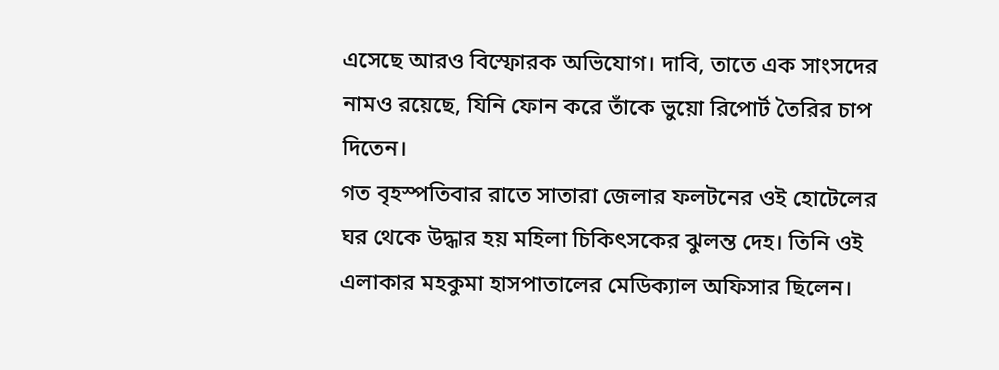এসেছে আরও বিস্ফোরক অভিযোগ। দাবি, তাতে এক সাংসদের নামও রয়েছে, যিনি ফোন করে তাঁকে ভুয়ো রিপোর্ট তৈরির চাপ দিতেন।
গত বৃহস্পতিবার রাতে সাতারা জেলার ফলটনের ওই হোটেলের ঘর থেকে উদ্ধার হয় মহিলা চিকিৎসকের ঝুলন্ত দেহ। তিনি ওই এলাকার মহকুমা হাসপাতালের মেডিক্যাল অফিসার ছিলেন।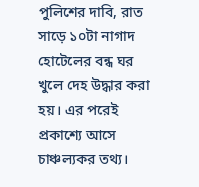পুলিশের দাবি, রাত সাড়ে ১০টা নাগাদ হোটেলের বন্ধ ঘর খুলে দেহ উদ্ধার করা হয়। এর পরেই প্রকাশ্যে আসে চাঞ্চল্যকর তথ্য।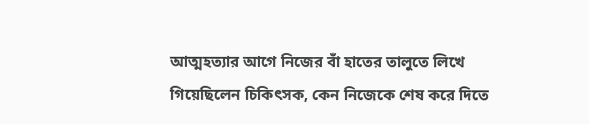আত্মহত্যার আগে নিজের বাঁ হাতের তালুতে লিখে গিয়েছিলেন চিকিৎসক, কেন নিজেকে শেষ করে দিতে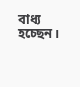বাধ্য হচ্ছেন।